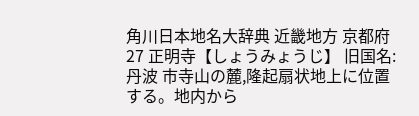角川日本地名大辞典 近畿地方 京都府 27 正明寺【しょうみょうじ】 旧国名:丹波 市寺山の麓,隆起扇状地上に位置する。地内から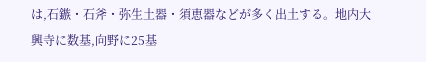は,石鏃・石斧・弥生土器・須恵器などが多く出土する。地内大興寺に数基,向野に25基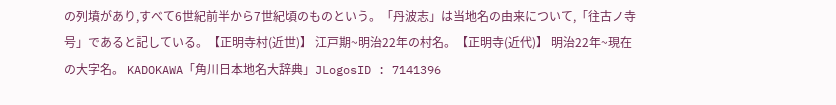の列墳があり,すべて6世紀前半から7世紀頃のものという。「丹波志」は当地名の由来について,「往古ノ寺号」であると記している。【正明寺村(近世)】 江戸期~明治22年の村名。【正明寺(近代)】 明治22年~現在の大字名。 KADOKAWA「角川日本地名大辞典」JLogosID : 7141396